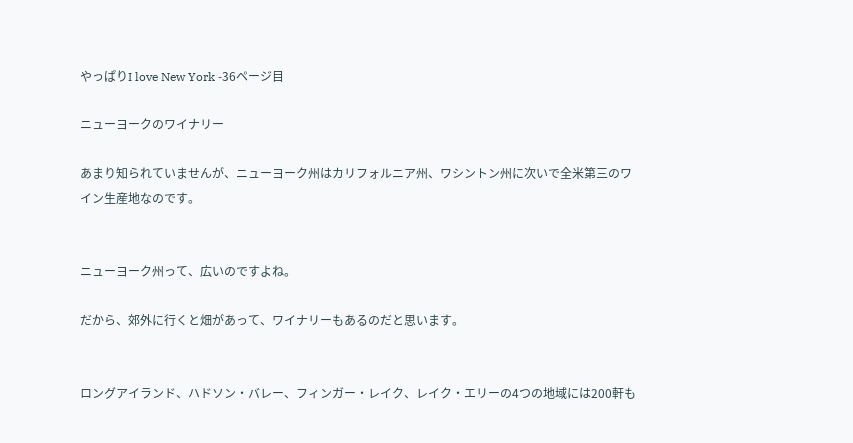やっぱりI love New York -36ページ目

ニューヨークのワイナリー

あまり知られていませんが、ニューヨーク州はカリフォルニア州、ワシントン州に次いで全米第三のワイン生産地なのです。


ニューヨーク州って、広いのですよね。

だから、郊外に行くと畑があって、ワイナリーもあるのだと思います。


ロングアイランド、ハドソン・バレー、フィンガー・レイク、レイク・エリーの4つの地域には200軒も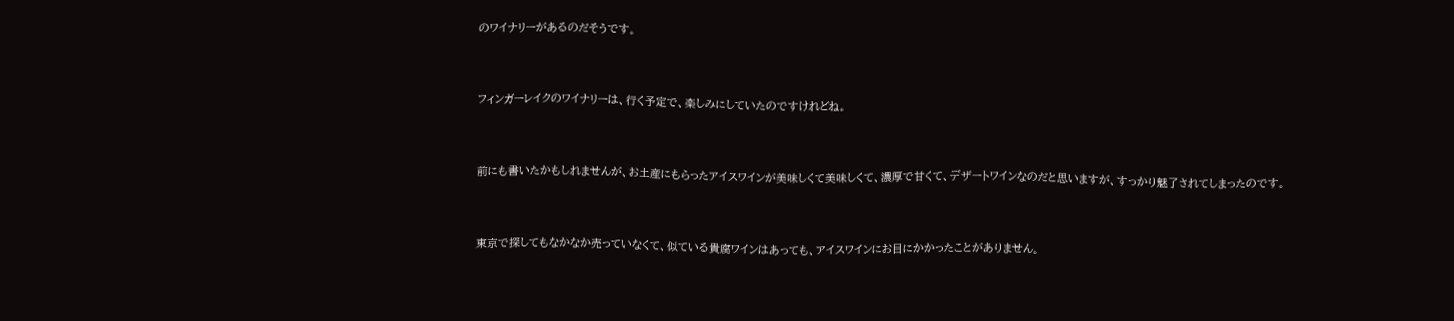のワイナリーがあるのだそうです。


フィンガーレイクのワイナリーは、行く予定で、楽しみにしていたのですけれどね。


前にも書いたかもしれませんが、お土産にもらったアイスワインが美味しくて美味しくて、濃厚で甘くて、デザートワインなのだと思いますが、すっかり魅了されてしまったのです。


東京で探してもなかなか売っていなくて、似ている貴腐ワインはあっても、アイスワインにお目にかかったことがありません。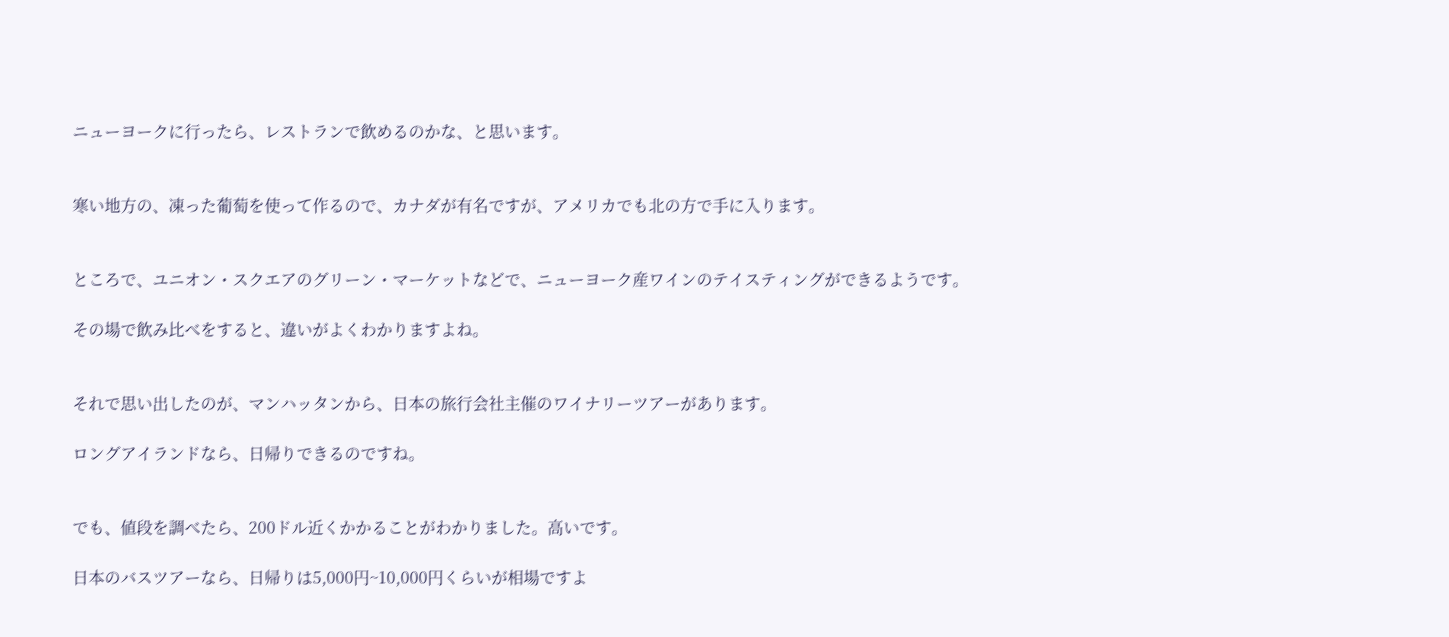ニューヨークに行ったら、レストランで飲めるのかな、と思います。


寒い地方の、凍った葡萄を使って作るので、カナダが有名ですが、アメリカでも北の方で手に入ります。


ところで、ユニオン・スクエアのグリーン・マーケットなどで、ニューヨーク産ワインのテイスティングができるようです。

その場で飲み比べをすると、違いがよくわかりますよね。


それで思い出したのが、マンハッタンから、日本の旅行会社主催のワイナリーツアーがあります。

ロングアイランドなら、日帰りできるのですね。


でも、値段を調べたら、200ドル近くかかることがわかりました。高いです。

日本のバスツアーなら、日帰りは5,000円~10,000円くらいが相場ですよ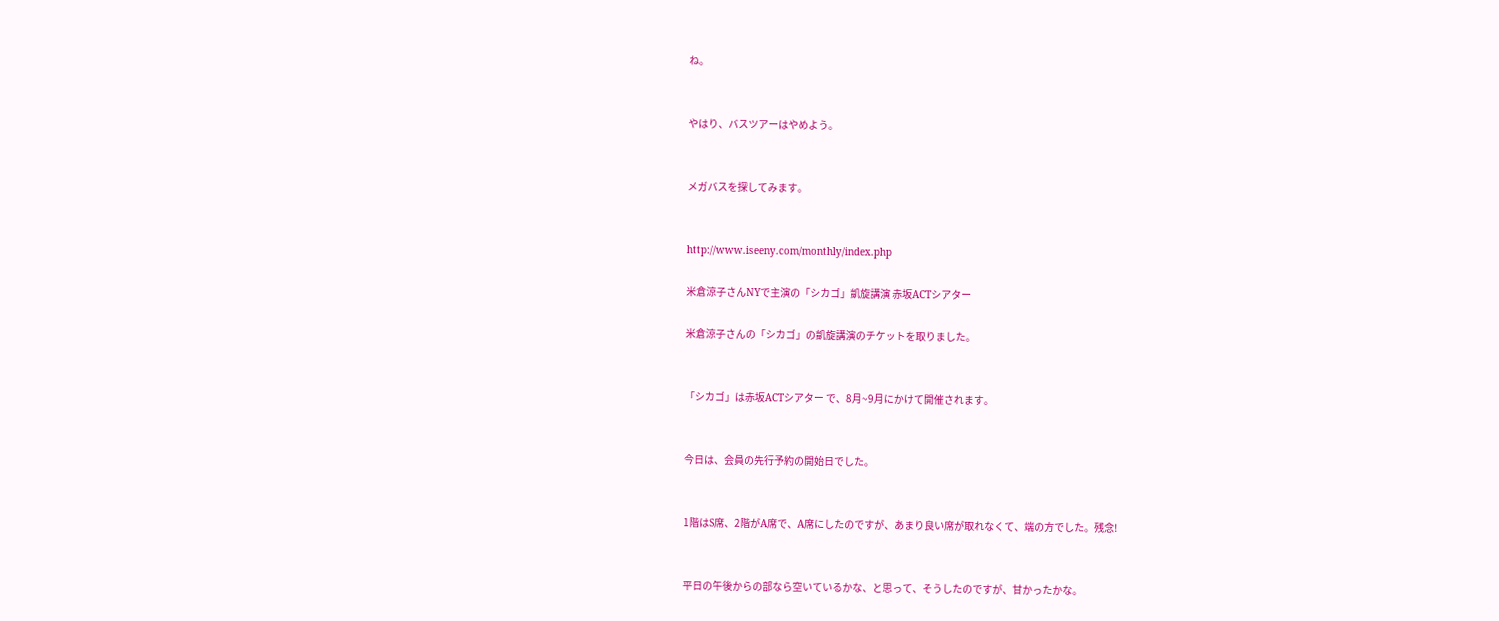ね。


やはり、バスツアーはやめよう。


メガバスを探してみます。


http://www.iseeny.com/monthly/index.php

米倉涼子さんNYで主演の「シカゴ」凱旋講演 赤坂ACTシアター

米倉涼子さんの「シカゴ」の凱旋講演のチケットを取りました。


「シカゴ」は赤坂ACTシアター で、8月~9月にかけて開催されます。


今日は、会員の先行予約の開始日でした。


1階はS席、2階がA席で、A席にしたのですが、あまり良い席が取れなくて、端の方でした。残念!


平日の午後からの部なら空いているかな、と思って、そうしたのですが、甘かったかな。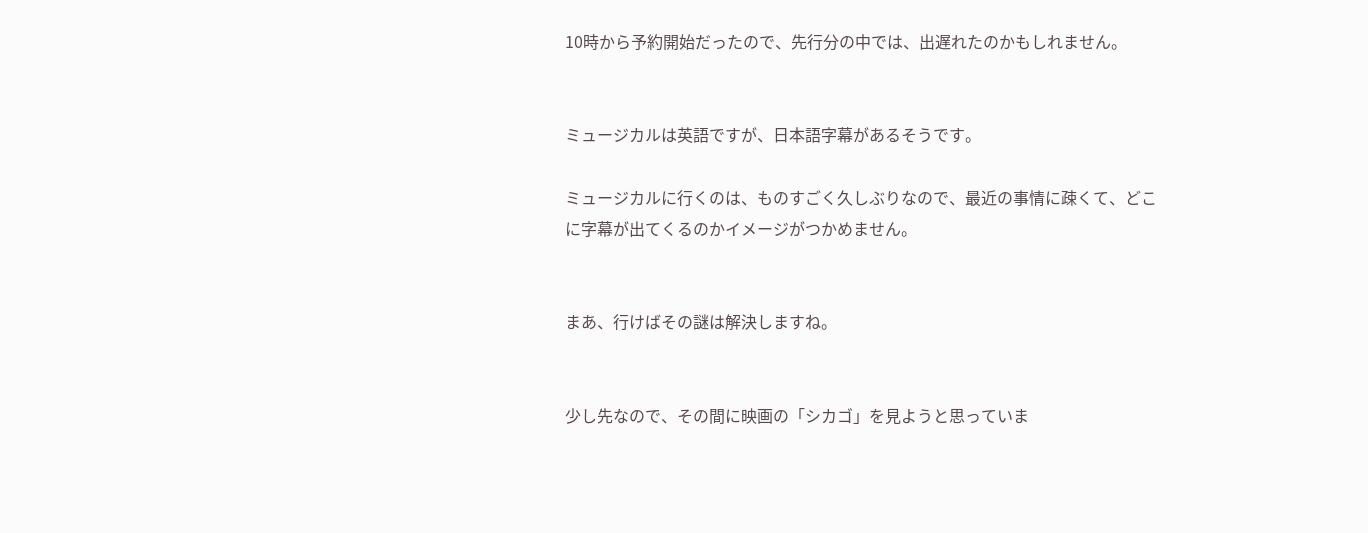10時から予約開始だったので、先行分の中では、出遅れたのかもしれません。


ミュージカルは英語ですが、日本語字幕があるそうです。

ミュージカルに行くのは、ものすごく久しぶりなので、最近の事情に疎くて、どこに字幕が出てくるのかイメージがつかめません。


まあ、行けばその謎は解決しますね。


少し先なので、その間に映画の「シカゴ」を見ようと思っていま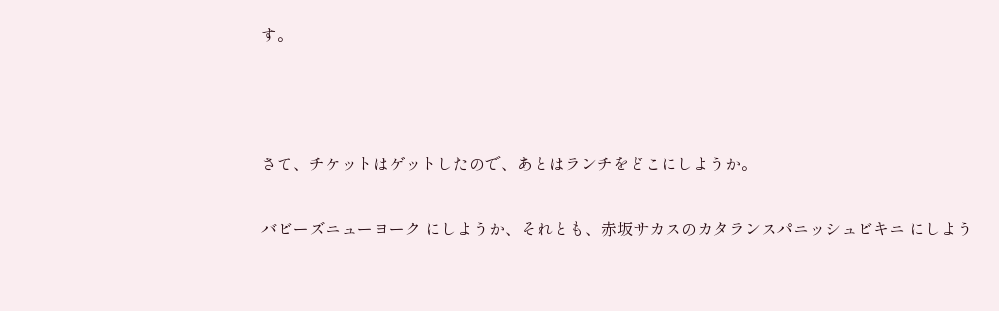す。



さて、チケットはゲットしたので、あとはランチをどこにしようか。

バビーズニューヨーク にしようか、それとも、赤坂サカスのカタランスパニッシュビキニ にしよう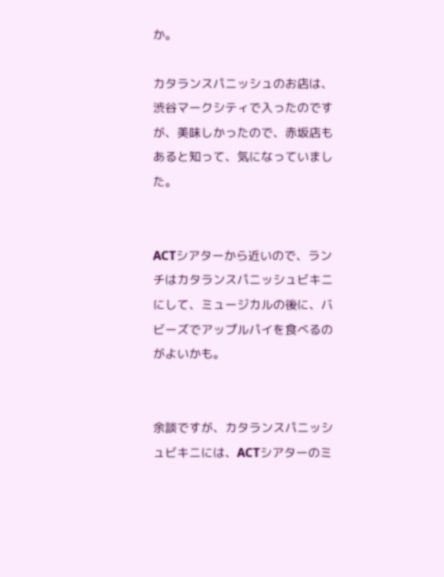か。

カタランスパニッシュのお店は、渋谷マークシティで入ったのですが、美味しかったので、赤坂店もあると知って、気になっていました。


ACTシアターから近いので、ランチはカタランスパニッシュビキニにして、ミュージカルの後に、バビーズでアップルパイを食べるのがよいかも。


余談ですが、カタランスパニッシュビキニには、ACTシアターのミ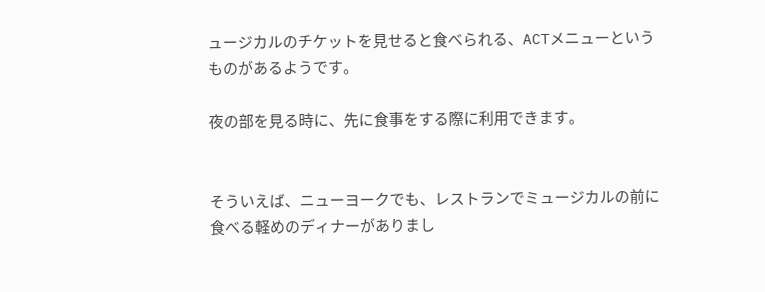ュージカルのチケットを見せると食べられる、ACTメニューというものがあるようです。

夜の部を見る時に、先に食事をする際に利用できます。


そういえば、ニューヨークでも、レストランでミュージカルの前に食べる軽めのディナーがありまし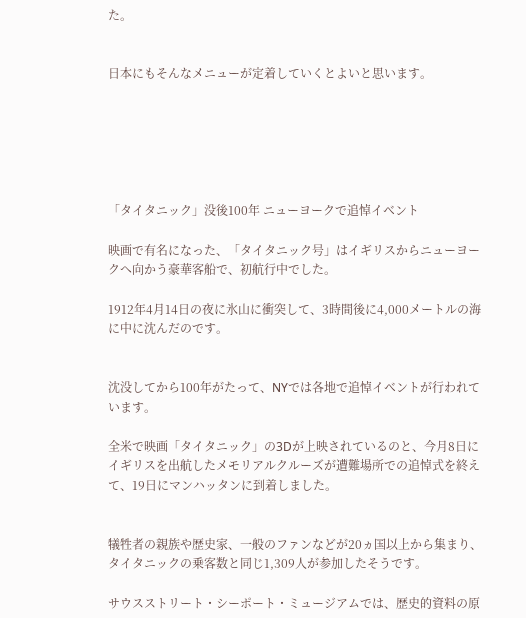た。


日本にもそんなメニューが定着していくとよいと思います。






「タイタニック」没後100年 ニューヨークで追悼イベント

映画で有名になった、「タイタニック号」はイギリスからニューヨークへ向かう豪華客船で、初航行中でした。

1912年4月14日の夜に氷山に衝突して、3時間後に4,000メートルの海に中に沈んだのです。


沈没してから100年がたって、NYでは各地で追悼イベントが行われています。

全米で映画「タイタニック」の3Dが上映されているのと、今月8日にイギリスを出航したメモリアルクルーズが遭難場所での追悼式を終えて、19日にマンハッタンに到着しました。


犠牲者の親族や歴史家、一般のファンなどが20ヵ国以上から集まり、タイタニックの乗客数と同じ1,309人が参加したそうです。

サウスストリート・シーポート・ミュージアムでは、歴史的資料の原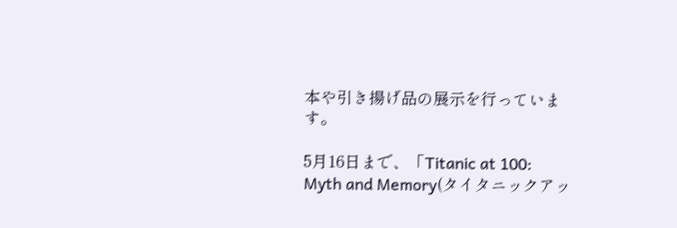本や引き揚げ品の展示を行っています。

5月16日まで、「Titanic at 100: Myth and Memory(タイタニックアッ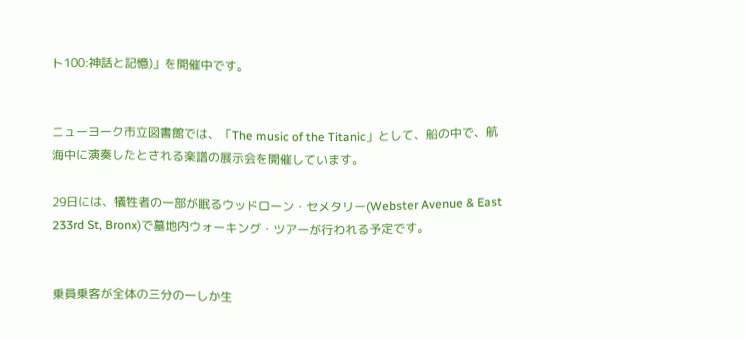ト100:神話と記憶)」を開催中です。


ニューヨーク市立図書館では、「The music of the Titanic」として、船の中で、航海中に演奏したとされる楽譜の展示会を開催しています。

29日には、犠牲者の一部が眠るウッドローン・セメタリー(Webster Avenue & East 233rd St, Bronx)で墓地内ウォーキング・ツアーが行われる予定です。


乗員乗客が全体の三分の一しか生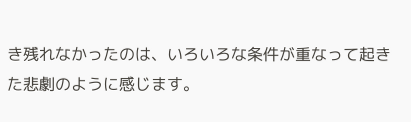き残れなかったのは、いろいろな条件が重なって起きた悲劇のように感じます。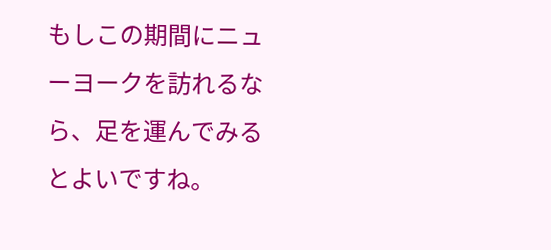もしこの期間にニューヨークを訪れるなら、足を運んでみるとよいですね。